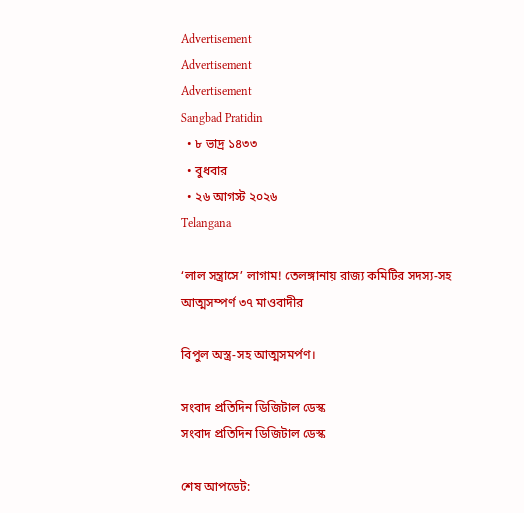Advertisement
Advertisement
Advertisement
Sangbad Pratidin
  • ৮ ভাদ্র ১৪৩৩
  • বুধবার
  • ২৬ আগস্ট ২০২৬
Telangana

‘লাল সন্ত্রাসে’ লাগাম! তেলঙ্গানায় রাজ্য কমিটির সদস্য-সহ আত্মসম্পর্ণ ৩৭ মাওবাদীর

বিপুল অস্ত্র-সহ আত্মসমর্পণ।

সংবাদ প্রতিদিন ডিজিটাল ডেস্ক
সংবাদ প্রতিদিন ডিজিটাল ডেস্ক

শেষ আপডেট: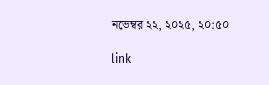নভেম্বর ২২, ২০২৫, ২০:৫০

link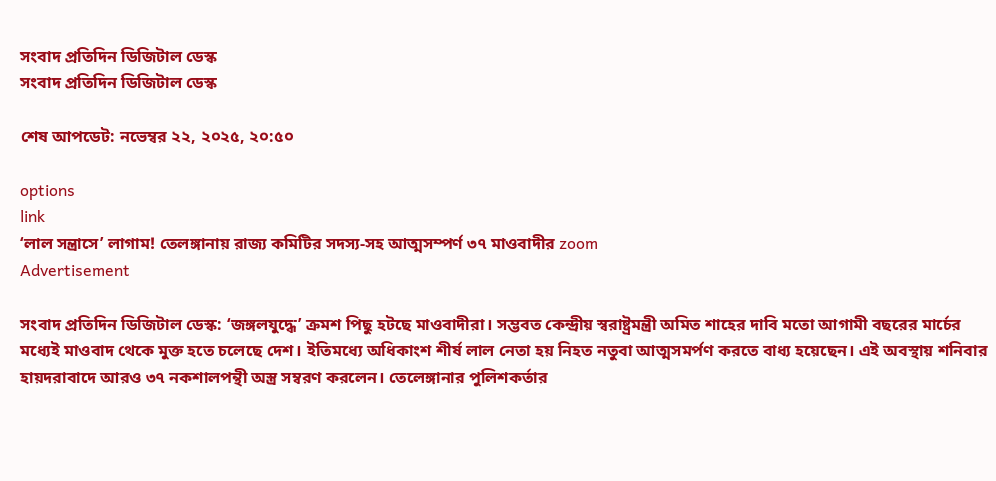সংবাদ প্রতিদিন ডিজিটাল ডেস্ক
সংবাদ প্রতিদিন ডিজিটাল ডেস্ক

শেষ আপডেট: নভেম্বর ২২, ২০২৫, ২০:৫০

options
link
‘লাল সন্ত্রাসে’ লাগাম! তেলঙ্গানায় রাজ্য কমিটির সদস্য-সহ আত্মসম্পর্ণ ৩৭ মাওবাদীর zoom
Advertisement

সংবাদ প্রতিদিন ডিজিটাল ডেস্ক: ‘জঙ্গলযুদ্ধে’ ক্রমশ পিছু হটছে মাওবাদীরা। সম্ভবত কেন্দ্রীয় স্বরাষ্ট্রমন্ত্রী অমিত শাহের দাবি মতো আগামী বছরের মার্চের মধ্যেই মাওবাদ থেকে মুক্ত হতে চলেছে দেশ। ইতিমধ্যে অধিকাংশ শীর্ষ লাল নেতা হয় নিহত নতুবা আত্মসমর্পণ করতে বাধ্য হয়েছেন। এই অবস্থায় শনিবার হায়দরাবাদে আরও ৩৭ নকশালপন্থী অস্ত্র সম্বরণ করলেন। তেলেঙ্গানার পুলিশকর্তার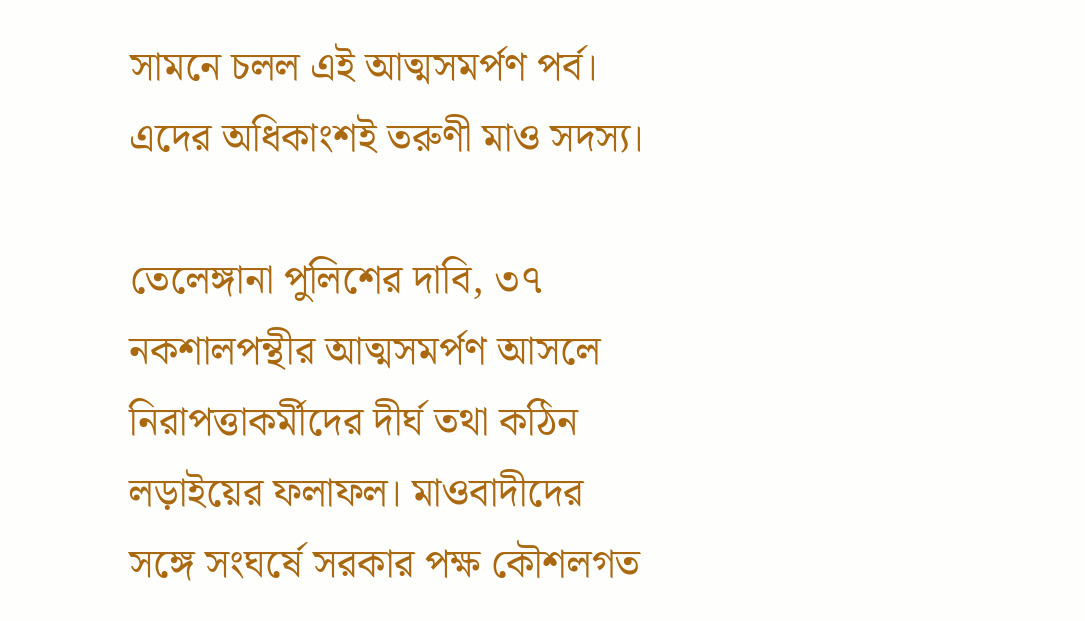সামনে চলল এই আত্মসমর্পণ পর্ব। এদের অধিকাংশই তরুণী মাও সদস্য।

তেলেঙ্গানা পুলিশের দাবি, ৩৭ নকশালপন্থীর আত্মসমর্পণ আসলে নিরাপত্তাকর্মীদের দীর্ঘ তথা কঠিন লড়াইয়ের ফলাফল। মাওবাদীদের সঙ্গে সংঘর্ষে সরকার পক্ষ কৌশলগত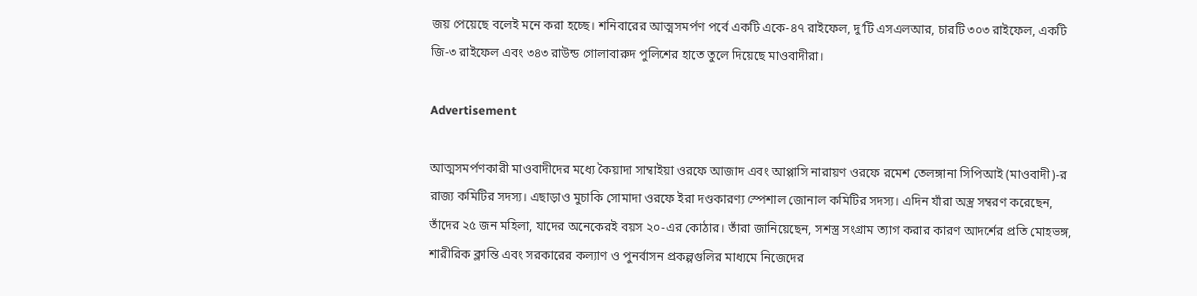জয় পেয়েছে বলেই মনে করা হচ্ছে। শনিবারের আত্মসমর্পণ পর্বে একটি একে-৪৭ রাইফেল, দু’টি এসএলআর, চারটি ৩০৩ রাইফেল, একটি জি-৩ রাইফেল এবং ৩৪৩ রাউন্ড গোলাবারুদ পুলিশের হাতে তুলে দিয়েছে মাওবাদীরা।

Advertisement

আত্মসমর্পণকারী মাওবাদীদের মধ্যে কৈয়াদা সাম্বাইয়া ওরফে আজাদ এবং আপ্পাসি নারায়ণ ওরফে রমেশ তেলঙ্গানা সিপিআই (মাওবাদী)-র রাজ্য কমিটির সদস্য। এছাড়াও মুচাকি সোমাদা ওরফে ইরা দণ্ডকারণ্য স্পেশাল জোনাল কমিটির সদস্য। এদিন যাঁরা অস্ত্র সম্বরণ করেছেন, তাঁদের ২৫ জন মহিলা, যাদের অনেকেরই বয়স ২০-এর কোঠার। তাঁরা জানিয়েছেন, সশস্ত্র সংগ্রাম ত্যাগ করার কারণ আদর্শের প্রতি মোহভঙ্গ, শারীরিক ক্লান্তি এবং সরকারের কল্যাণ ও পুনর্বাসন প্রকল্পগুলির মাধ্যমে নিজেদের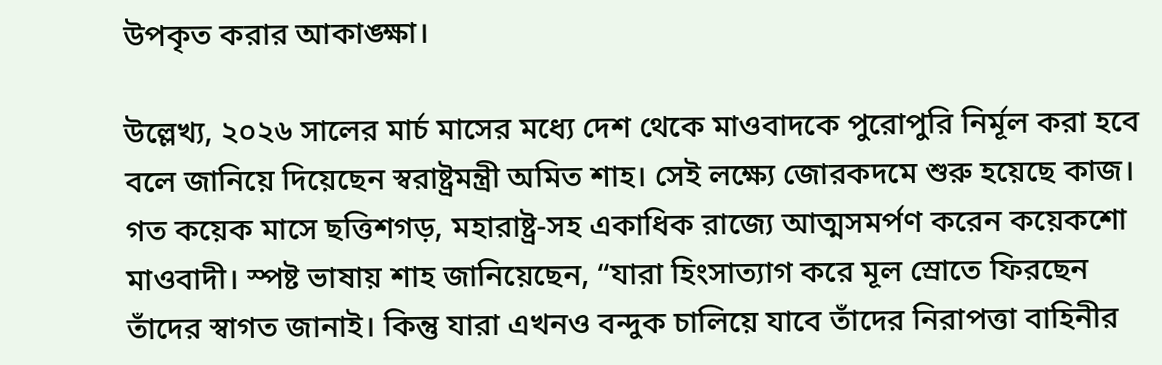উপকৃত করার আকাঙ্ক্ষা।

উল্লেখ্য, ২০২৬ সালের মার্চ মাসের মধ্যে দেশ থেকে মাওবাদকে পুরোপুরি নির্মূল করা হবে বলে জানিয়ে দিয়েছেন স্বরাষ্ট্রমন্ত্রী অমিত শাহ। সেই লক্ষ্যে জোরকদমে শুরু হয়েছে কাজ। গত কয়েক মাসে ছত্তিশগড়, মহারাষ্ট্র-সহ একাধিক রাজ্যে আত্মসমর্পণ করেন কয়েকশো মাওবাদী। স্পষ্ট ভাষায় শাহ জানিয়েছেন, “যারা হিংসাত্যাগ করে মূল স্রোতে ফিরছেন তাঁদের স্বাগত জানাই। কিন্তু যারা এখনও বন্দুক চালিয়ে যাবে তাঁদের নিরাপত্তা বাহিনীর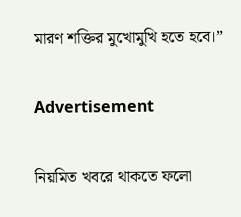মারণ শক্তির মুখোমুখি হতে হবে।”

Advertisement

নিয়মিত খবরে থাকতে ফলো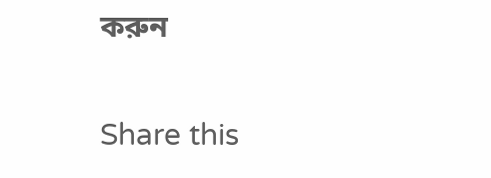করুন

Share this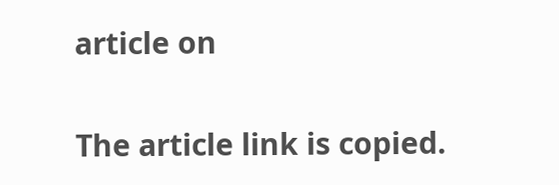article on

The article link is copied.